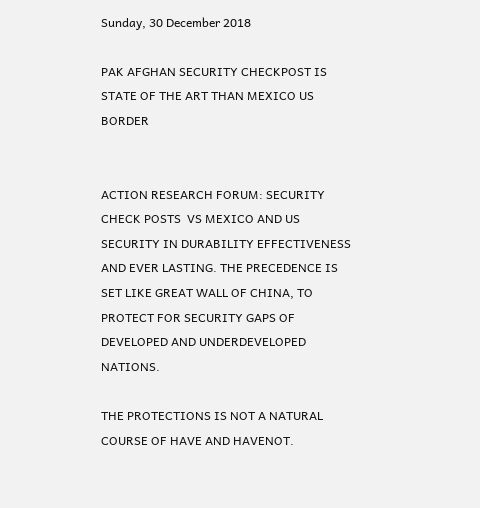Sunday, 30 December 2018

PAK AFGHAN SECURITY CHECKPOST IS STATE OF THE ART THAN MEXICO US BORDER


ACTION RESEARCH FORUM: SECURITY CHECK POSTS  VS MEXICO AND US SECURITY IN DURABILITY EFFECTIVENESS AND EVER LASTING. THE PRECEDENCE IS SET LIKE GREAT WALL OF CHINA, TO PROTECT FOR SECURITY GAPS OF DEVELOPED AND UNDERDEVELOPED NATIONS.

THE PROTECTIONS IS NOT A NATURAL COURSE OF HAVE AND HAVENOT.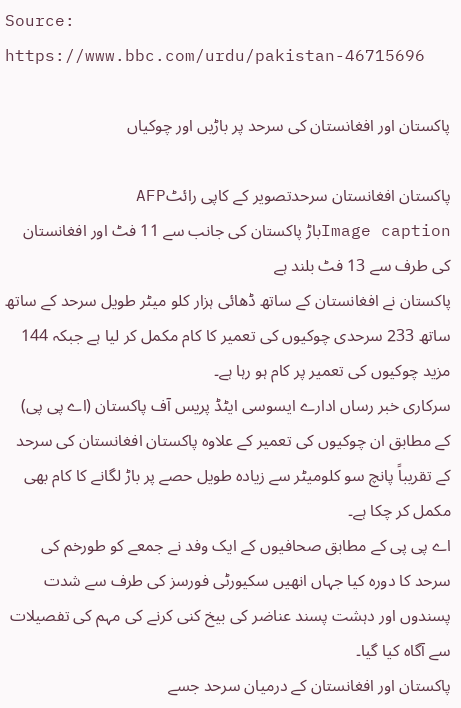Source: https://www.bbc.com/urdu/pakistan-46715696

پاکستان اور افغانستان کی سرحد پر باڑیں اور چوکیاں

پاکستان افغانستان سرحدتصویر کے کاپی رائٹAFP
Image captionباڑ پاکستان کی جانب سے 11 فٹ اور افغانستان کی طرف سے 13 فٹ بلند ہے
پاکستان نے افغانستان کے ساتھ ڈھائی ہزار کلو میٹر طویل سرحد کے ساتھ ساتھ 233 سرحدی چوکیوں کی تعمیر کا کام مکمل کر لیا ہے جبکہ 144 مزید چوکیوں کی تعمیر پر کام ہو رہا ہے۔
سرکاری خبر رساں ادارے ایسوسی ایٹڈ پریس آف پاکستان (اے پی پی) کے مطابق ان چوکیوں کی تعمیر کے علاوہ پاکستان افغانستان کی سرحد کے تقریباً پانچ سو کلومیٹر سے زیادہ طویل حصے پر باڑ لگانے کا کام بھی مکمل کر چکا ہے۔
اے پی پی کے مطابق صحافیوں کے ایک وفد نے جمعے کو طورخم کی سرحد کا دورہ کیا جہاں انھیں سکیورٹی فورسز کی طرف سے شدت پسندوں اور دہشت پسند عناضر کی بیخ کنی کرنے کی مہم کی تفصیلات سے آگاہ کیا گیا۔
پاکستان اور افغانستان کے درمیان سرحد جسے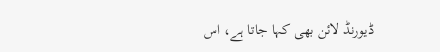ڈیورنڈ لائن بھی کہا جاتا ہے، اس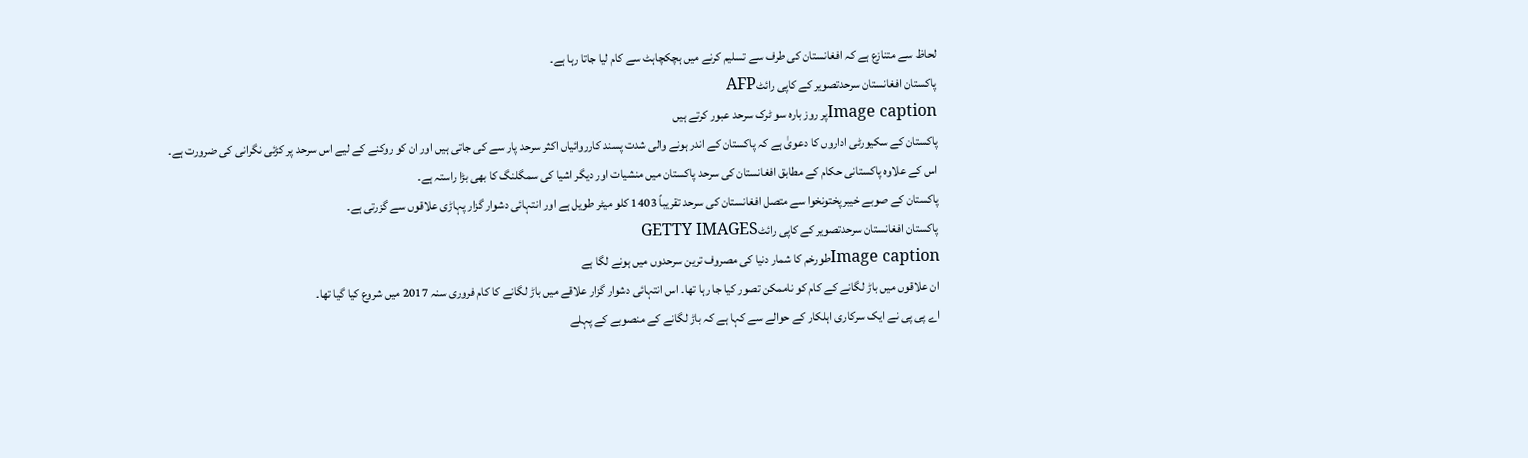لحاظ سے متنازع ہے کہ افغانستان کی طرف سے تسلیم کرنے میں ہچکچاہٹ سے کام لیا جاتا رہا ہے۔
پاکستان افغانستان سرحدتصویر کے کاپی رائٹAFP
Image captionپر روز بارہ سو ٹرک سرحد عبور کرتے ہیں
پاکستان کے سکیورٹی اداروں کا دعویٰ ہے کہ پاکستان کے اندر ہونے والی شدت پسند کارروائیاں اکثر سرحد پار سے کی جاتی ہیں اور ان کو روکنے کے لیے اس سرحد پر کڑئی نگرانی کی ضرورت ہے۔
اس کے علاوہ پاکستانی حکام کے مطابق افغانستان کی سرحد پاکستان میں منشیات اور دیگر اشیا کی سمگلنگ کا بھی بڑا راستہ ہے۔
پاکستان کے صوبے خیبرپختونخوا سے متصل افغانستان کی سرحد تقریباً 1403 کلو میٹر طویل ہے اور انتہائی دشوار گزار پہاڑی علاقوں سے گزرتی ہے۔
پاکستان افغانستان سرحدتصویر کے کاپی رائٹGETTY IMAGES
Image captionطورخم کا شمار دنیا کی مصروف ترین سرحدوں میں ہونے لگا ہے
ان علاقوں میں باڑ لگانے کے کام کو ناممکن تصور کیا جا رہا تھا۔ اس انتہائی دشوار گزار علاقے میں باڑ لگانے کا کام فروری سنہ 2017 میں شروع کیا گیا تھا۔
اے پی پی نے ایک سرکاری اہلکار کے حوالے سے کہا ہے کہ باڑ لگانے کے منصوبے کے پہلے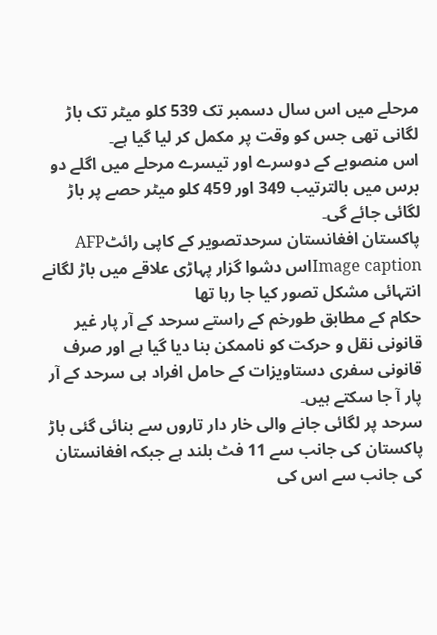مرحلے میں اس سال دسمبر تک 539 کلو میٹر تک باڑ لگانی تھی جس کو وقت پر مکمل کر لیا گیا ہے۔
اس منصوبے کے دوسرے اور تیسرے مرحلے میں اگلے دو برس میں بالترتیب 349 اور 459 کلو میٹر حصے پر باڑ لگائی جائے گی۔
پاکستان افغانستان سرحدتصویر کے کاپی رائٹAFP
Image captionاس دشوا گزار پہاڑی علاقے میں باڑ لگانے انتہائی مشکل تصور کیا جا رہا تھا
حکام کے مطابق طورخم کے راستے سرحد کے آر پار غیر قانونی نقل و حرکت کو ناممکن بنا دیا گیا ہے اور صرف قانونی سفری دستاویزات کے حامل افراد ہی سرحد کے آر پار آ جا سکتے ہیں۔
سرحد پر لگائی جانے والی خار دار تاروں سے بنائی گئی باڑ پاکستان کی جانب سے 11 فٹ بلند ہے جبکہ افغانستان کی جانب سے اس کی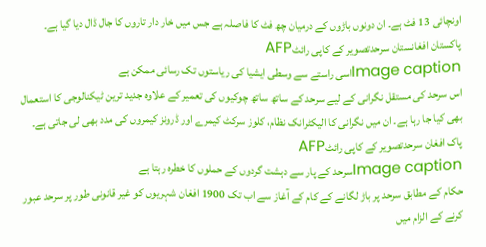اونچائی 13 فٹ ہے۔ ان دونوں باڑوں کے درمیان چھ فٹ کا فاصلہ ہے جس میں خار دار تاروں کا جال ڈال دیا گیا ہے۔
پاکستان افغانستان سرحدتصویر کے کاپی رائٹAFP
Image captionاسی راستے سے وسطی ایشیا کی ریاستوں تک رسائی ممکن ہے
اس سرحد کی مستقل نگرانی کے لیے سرحد کے ساتھ ساتھ چوکیوں کی تعمیر کے علاوہ جدید ترین ٹیکنالوجی کا استعمال بھی کیا جا رہا ہے۔ ان میں نگرانی کا الیکٹرانک نظام، کلوز سرکٹ کیمرے اور ڈرونز کیمروں کی مدد بھی لی جاتی ہے۔
پاک افغان سرحدتصویر کے کاپی رائٹAFP
Image captionسرحد کے پار سے دہشت گردوں کے حملوں کا خطرہ رہتا ہے
حکام کے مطابق سرحد پر باڑ لگانے کے کام کے آغاز سے اب تک 1900 افغان شہریوں کو غیر قانونی طور پر سرحد عبور کرنے کے الزام میں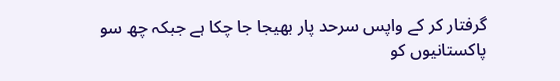گرفتار کر کے واپس سرحد پار بھیجا جا چکا ہے جبکہ چھ سو پاکستانیوں کو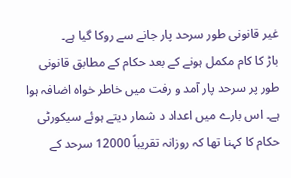غیر قانونی طور سرحد پار جانے سے روکا گیا ہے۔
باڑ کا کام مکمل ہونے کے بعد حکام کے مطابق قانونی طور پر سرحد پار آمد و رفت میں خاطر خواہ اضافہ ہوا ہے۔ اس بارے میں اعداد د شمار دیتے ہوئے سیکورٹی حکام کا کہنا تھا کہ روزانہ تقریباً 12000 سرحد کے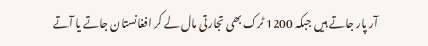آر پار جاتے ہیں جبکہ 1200 ٹرک بھی تجارتی مال لے کر افغانستان جاتے یا آتے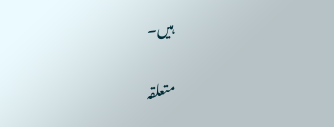ہیں۔

متعلقہ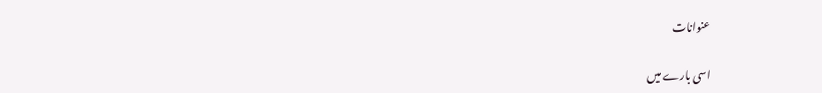عنوانات

اسی بارے میں